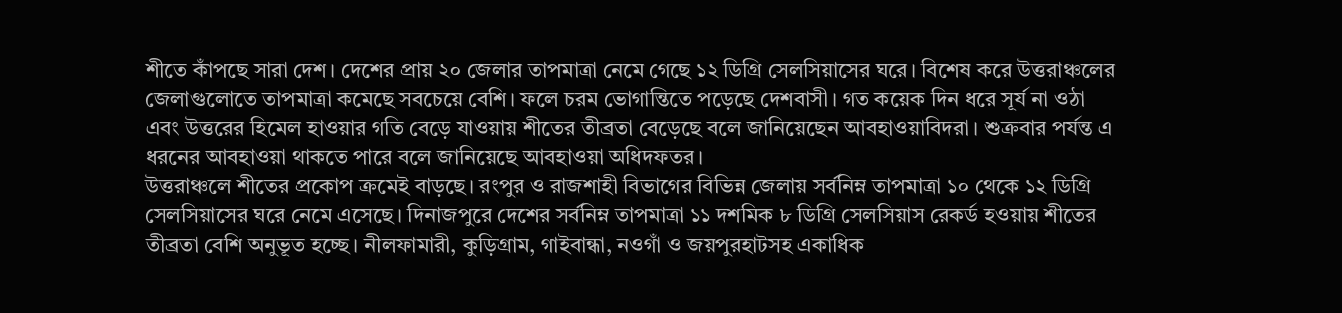শীতে কাঁপছে সারা দেশ। দেশের প্রায় ২০ জেলার তাপমাত্রা নেমে গেছে ১২ ডিগ্রি সেলসিয়াসের ঘরে। বিশেষ করে উত্তরাঞ্চলের জেলাগুলোতে তাপমাত্রা কমেছে সবচেয়ে বেশি। ফলে চরম ভোগান্তিতে পড়েছে দেশবাসী। গত কয়েক দিন ধরে সূর্য না ওঠা এবং উত্তরের হিমেল হাওয়ার গতি বেড়ে যাওয়ায় শীতের তীব্রতা বেড়েছে বলে জানিয়েছেন আবহাওয়াবিদরা। শুক্রবার পর্যন্ত এ ধরনের আবহাওয়া থাকতে পারে বলে জানিয়েছে আবহাওয়া অধিদফতর।
উত্তরাঞ্চলে শীতের প্রকোপ ক্রমেই বাড়ছে। রংপুর ও রাজশাহী বিভাগের বিভিন্ন জেলায় সর্বনিম্ন তাপমাত্রা ১০ থেকে ১২ ডিগ্রি সেলসিয়াসের ঘরে নেমে এসেছে। দিনাজপুরে দেশের সর্বনিম্ন তাপমাত্রা ১১ দশমিক ৮ ডিগ্রি সেলসিয়াস রেকর্ড হওয়ায় শীতের তীব্রতা বেশি অনুভূত হচ্ছে। নীলফামারী, কুড়িগ্রাম, গাইবান্ধা, নওগাঁ ও জয়পুরহাটসহ একাধিক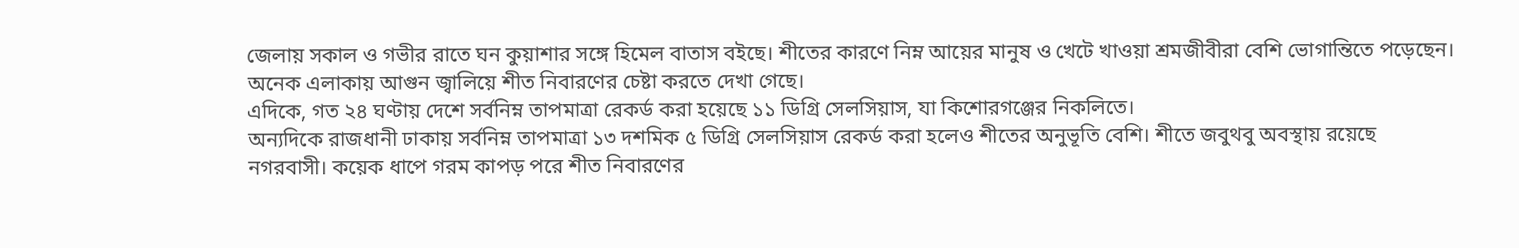জেলায় সকাল ও গভীর রাতে ঘন কুয়াশার সঙ্গে হিমেল বাতাস বইছে। শীতের কারণে নিম্ন আয়ের মানুষ ও খেটে খাওয়া শ্রমজীবীরা বেশি ভোগান্তিতে পড়েছেন। অনেক এলাকায় আগুন জ্বালিয়ে শীত নিবারণের চেষ্টা করতে দেখা গেছে।
এদিকে, গত ২৪ ঘণ্টায় দেশে সর্বনিম্ন তাপমাত্রা রেকর্ড করা হয়েছে ১১ ডিগ্রি সেলসিয়াস, যা কিশোরগঞ্জের নিকলিতে।
অন্যদিকে রাজধানী ঢাকায় সর্বনিম্ন তাপমাত্রা ১৩ দশমিক ৫ ডিগ্রি সেলসিয়াস রেকর্ড করা হলেও শীতের অনুভূতি বেশি। শীতে জবুথবু অবস্থায় রয়েছে নগরবাসী। কয়েক ধাপে গরম কাপড় পরে শীত নিবারণের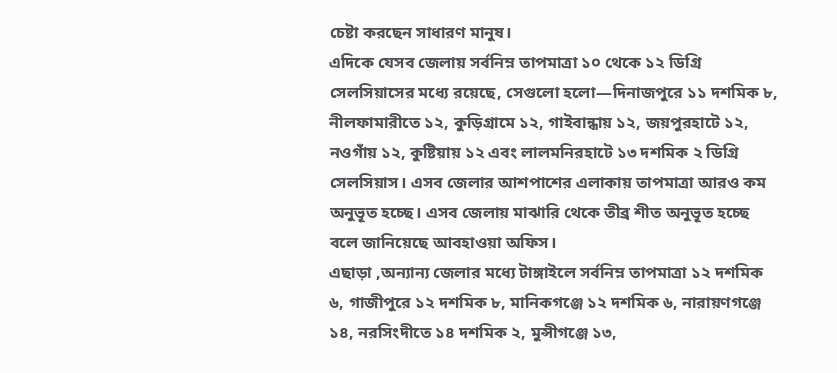চেষ্টা করছেন সাধারণ মানুষ।
এদিকে যেসব জেলায় সর্বনিম্ন তাপমাত্রা ১০ থেকে ১২ ডিগ্রি সেলসিয়াসের মধ্যে রয়েছে, সেগুলো হলো—দিনাজপুরে ১১ দশমিক ৮, নীলফামারীতে ১২, কুড়িগ্রামে ১২, গাইবান্ধায় ১২, জয়পুরহাটে ১২, নওগাঁয় ১২, কুষ্টিয়ায় ১২ এবং লালমনিরহাটে ১৩ দশমিক ২ ডিগ্রি সেলসিয়াস। এসব জেলার আশপাশের এলাকায় তাপমাত্রা আরও কম অনুভূত হচ্ছে। এসব জেলায় মাঝারি থেকে তীব্র শীত অনুভূত হচ্ছে বলে জানিয়েছে আবহাওয়া অফিস।
এছাড়া ,অন্যান্য জেলার মধ্যে টাঙ্গাইলে সর্বনিম্ন তাপমাত্রা ১২ দশমিক ৬, গাজীপুরে ১২ দশমিক ৮, মানিকগঞ্জে ১২ দশমিক ৬, নারায়ণগঞ্জে ১৪, নরসিংদীতে ১৪ দশমিক ২, মুন্সীগঞ্জে ১৩,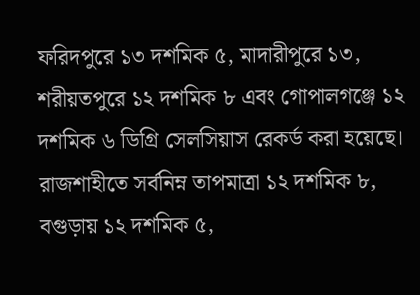ফরিদপুরে ১৩ দশমিক ৫, মাদারীপুরে ১৩, শরীয়তপুরে ১২ দশমিক ৮ এবং গোপালগঞ্জে ১২ দশমিক ৬ ডিগ্রি সেলসিয়াস রেকর্ড করা হয়েছে।
রাজশাহীতে সর্বনিম্ন তাপমাত্রা ১২ দশমিক ৮, বগুড়ায় ১২ দশমিক ৫,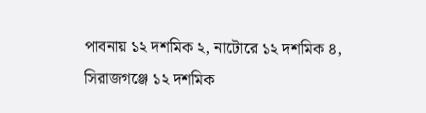পাবনায় ১২ দশমিক ২, নাটোরে ১২ দশমিক ৪, সিরাজগঞ্জে ১২ দশমিক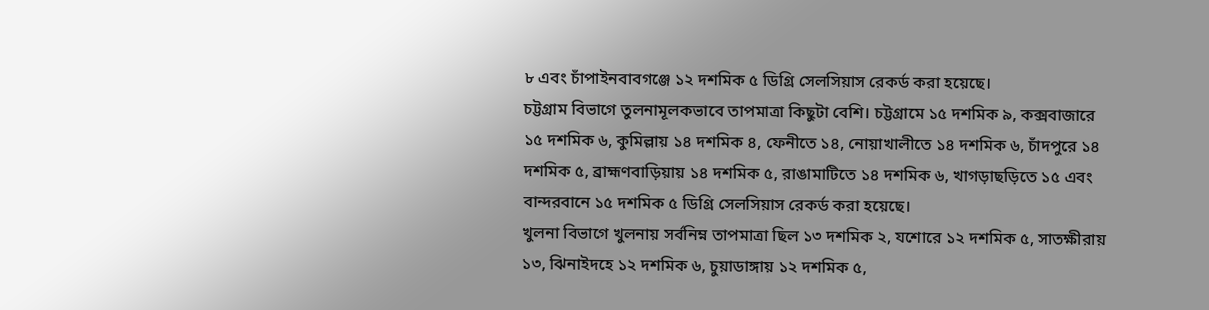৮ এবং চাঁপাইনবাবগঞ্জে ১২ দশমিক ৫ ডিগ্রি সেলসিয়াস রেকর্ড করা হয়েছে।
চট্টগ্রাম বিভাগে তুলনামূলকভাবে তাপমাত্রা কিছুটা বেশি। চট্টগ্রামে ১৫ দশমিক ৯, কক্সবাজারে ১৫ দশমিক ৬, কুমিল্লায় ১৪ দশমিক ৪, ফেনীতে ১৪, নোয়াখালীতে ১৪ দশমিক ৬, চাঁদপুরে ১৪ দশমিক ৫, ব্রাহ্মণবাড়িয়ায় ১৪ দশমিক ৫, রাঙামাটিতে ১৪ দশমিক ৬, খাগড়াছড়িতে ১৫ এবং বান্দরবানে ১৫ দশমিক ৫ ডিগ্রি সেলসিয়াস রেকর্ড করা হয়েছে।
খুলনা বিভাগে খুলনায় সর্বনিম্ন তাপমাত্রা ছিল ১৩ দশমিক ২, যশোরে ১২ দশমিক ৫, সাতক্ষীরায় ১৩, ঝিনাইদহে ১২ দশমিক ৬, চুয়াডাঙ্গায় ১২ দশমিক ৫,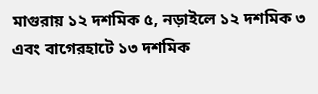মাগুরায় ১২ দশমিক ৫, নড়াইলে ১২ দশমিক ৩ এবং বাগেরহাটে ১৩ দশমিক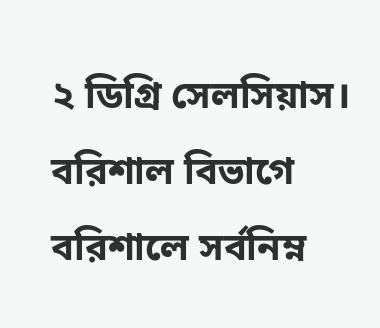২ ডিগ্রি সেলসিয়াস।
বরিশাল বিভাগে বরিশালে সর্বনিম্ন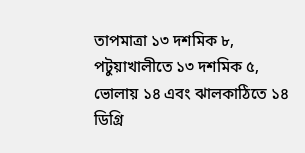তাপমাত্রা ১৩ দশমিক ৮, পটুয়াখালীতে ১৩ দশমিক ৫, ভোলায় ১৪ এবং ঝালকাঠিতে ১৪ ডিগ্রি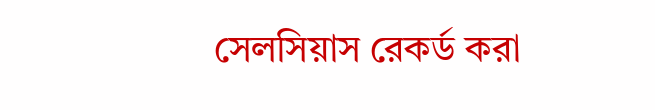সেলসিয়াস রেকর্ড করা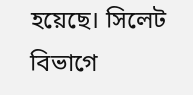হয়েছে। সিলেট বিভাগে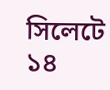সিলেটে ১৪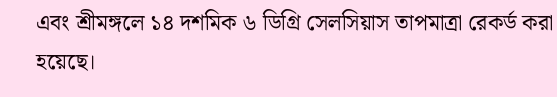এবং শ্রীমঙ্গলে ১৪ দশমিক ৬ ডিগ্রি সেলসিয়াস তাপমাত্রা রেকর্ড করা হয়েছে।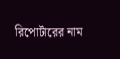রিপোর্টারের নাম